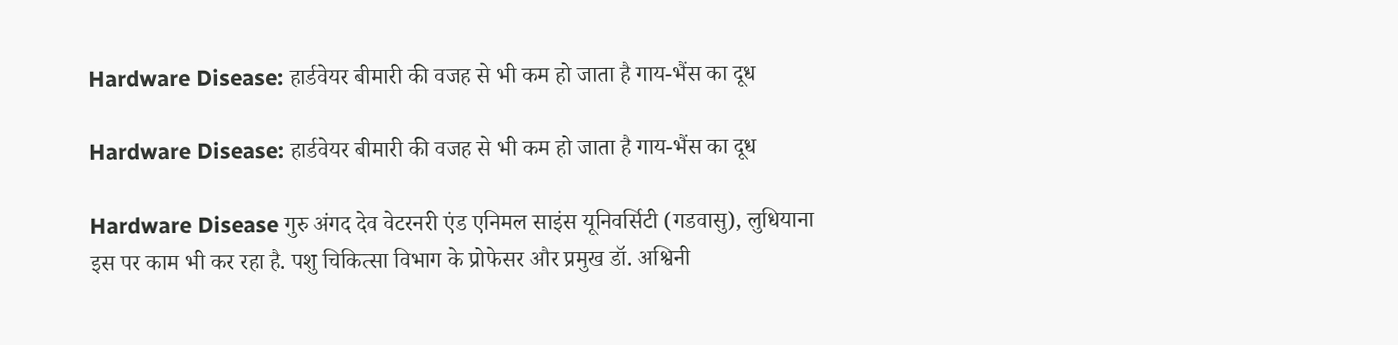Hardware Disease: हार्डवेयर बीमारी की वजह से भी कम हो जाता है गाय-भैंस का दूध

Hardware Disease: हार्डवेयर बीमारी की वजह से भी कम हो जाता है गाय-भैंस का दूध

Hardware Disease गुरु अंगद देव वेटरनरी एंड एनिमल साइंस यूनिवर्सिटी (गडवासु), लुधियाना इस पर काम भी कर रहा है. पशु चिकित्सा विभाग के प्रोफेसर और प्रमुख डॉ. अश्विनी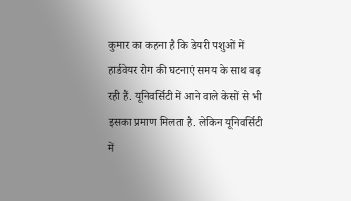कुमार का कहना है कि डेयरी पशुओं में हार्डवेयर रोग की घटनाएं समय के साथ बढ़ रही हैं. यूनिवर्सिटी में आने वाले केसों से भी इसका प्रमाण मिलता है. लेकिन यूनिवर्सिटी में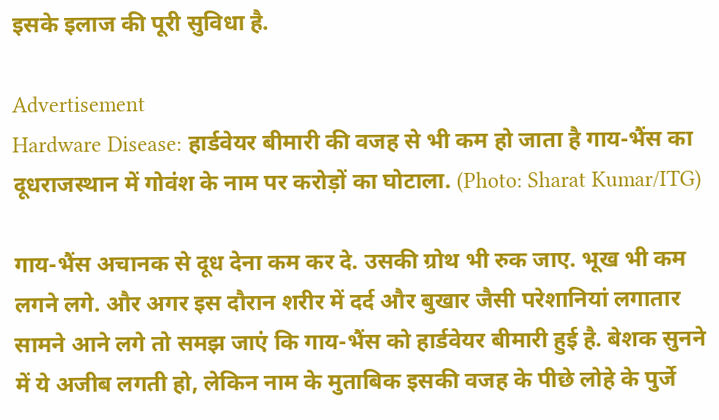इसके इलाज की पूरी सुविधा है.

Advertisement
Hardware Disease: हार्डवेयर बीमारी की वजह से भी कम हो जाता है गाय-भैंस का दूधराजस्‍थान में गोवंश के नाम पर करोड़ों का घोटाला. (Photo: Sharat Kumar/ITG)

गाय-भैंस अचानक से दूध देना कम कर दे. उसकी ग्रोथ भी रुक जाए. भूख भी कम लगने लगे. और अगर इस दौरान शरीर में दर्द और बुखार जैसी परेशानियां लगातार सामने आने लगे तो समझ जाएं कि गाय-भैंस को हार्डवेयर बीमारी हुई है. बेशक सुनने में ये अजीब लगती हो, लेकिन नाम के मुताबिक इसकी वजह के पीछे लोहे के पुर्जे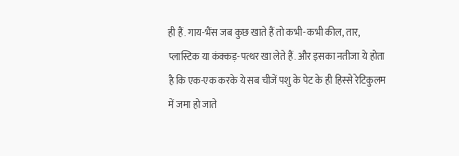ही हैं. गाय-भैंस जब कुछ खाते हैं तो कभी-कभी कील, तार, प्लास्टिक या कंक्कड़-पत्थर खा लेते हैं. और इसका नतीजा ये होता है कि एक-एक करके ये सब चीजें पशु के पेट के ही हिस्से रेटिकुलम में जमा हो जाते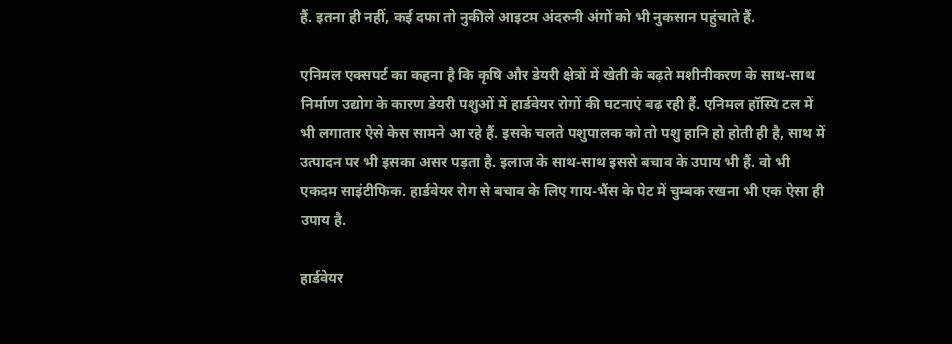हैं. इतना ही नहीं, कई दफा तो नुकीले आइटम अंदरुनी अंगों को भी नुकसान पहुंचाते हैं.

एनिमल एक्सपर्ट का कहना है कि कृषि और डेयरी क्षेत्रों में खेती के बढ़ते मशीनीकरण के साथ-साथ निर्माण उद्योग के कारण डेयरी पशुओं में हार्डवेयर रोगों की घटनाएं बढ़ रही हैं. एनिमल हॉस्पि टल में भी लगातार ऐसे केस सामने आ रहे हैं. इसके चलते पशुपालक को तो पशु हानि हो होती ही है, साथ में उत्पादन पर भी इसका असर पड़ता है. इलाज के साथ-साथ इससे बचाव के उपाय भी हैं. वो भी एकदम साइंटीफिक. हार्डवेयर रोग से बचाव के लिए गाय-भैंस के पेट में चुम्बक रखना भी एक ऐसा ही उपाय है.

हार्डवेयर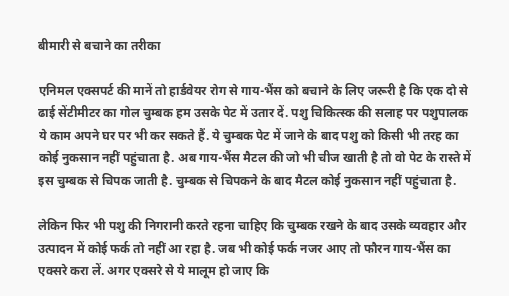बीमारी से बचाने का तरीका

एनिमल एक्सपर्ट की मानें तो हार्डवेयर रोग से गाय-भैंस को बचाने के लिए जरूरी है कि एक दो से ढाई सेंटीमीटर का गोल चुम्बक हम उसके पेट में उतार दें. पशु चिकित्स्क की सलाह पर पशुपालक ये काम अपने घर पर भी कर सकते हैं. ये चुम्बक पेट में जाने के बाद पशु को किसी भी तरह का कोई नुकसान नहीं पहुंचाता है. अब गाय-भैंस मैटल की जो भी चीज खाती है तो वो पेट के रास्ते में इस चुम्बक से चिपक जाती है. चुम्बक से चिपकने के बाद मैटल कोई नुकसान नहीं पहुंचाता है.

लेकिन फिर भी पशु की निगरानी करते रहना चाहिए कि चुम्बक रखने के बाद उसके व्यवहार और उत्पादन में कोई फर्क तो नहीं आ रहा है. जब भी कोई फर्क नजर आए तो फौरन गाय-भैंस का एक्सरे करा लें. अगर एक्सरे से ये मालूम हो जाए कि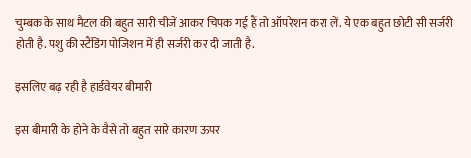चुम्बक के साथ मैटल की बहुत सारी चीजें आकर चिपक गई हैं तो ऑपरेशन करा लें. ये एक बहुत छोटी सी सर्जरी होती है. पशु की स्टैंडिंग पोजिशन में ही सर्जरी कर दी जाती है.

इसलिए बढ़ रही है हार्डवेयर बीमारी

इस बीमारी के होने के वैसे तो बहुत सारे कारण ऊपर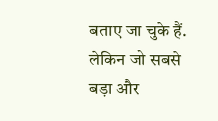बताए जा चुके हैं. लेकिन जो सबसे बड़ा और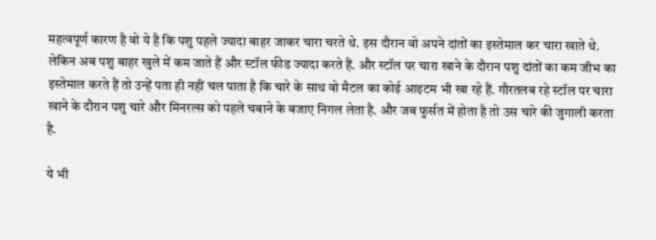महत्वपूर्ण कारण है वो ये है कि पशु पहले ज्यादा बाहर जाकर चारा चरते थे. इस दौरान वो अपने दांतों का इस्तेमाल कर चारा खाते थे. लेकिन अब पशु बाहर खुले में कम जाते हैं और स्टॉल फीड ज्यादा करते हैं. और स्टॉल पर चारा खाने के दौरान पशु दांतों का कम जीभ का इस्तेमाल करते हैं तो उन्हें पता ही नहीं चल पाता है कि चारे के साथ वो मैटल का कोई आइटम भी खा रहे हैं. गौरतलब रहे स्टॉल पर चारा खाने के दौरान पशु चारे और मिनरल्स को पहले चबाने के बजाए निगल लेता है. और जब फुर्सत में होता है तो उस चारे की जुगाली करता है.

ये भी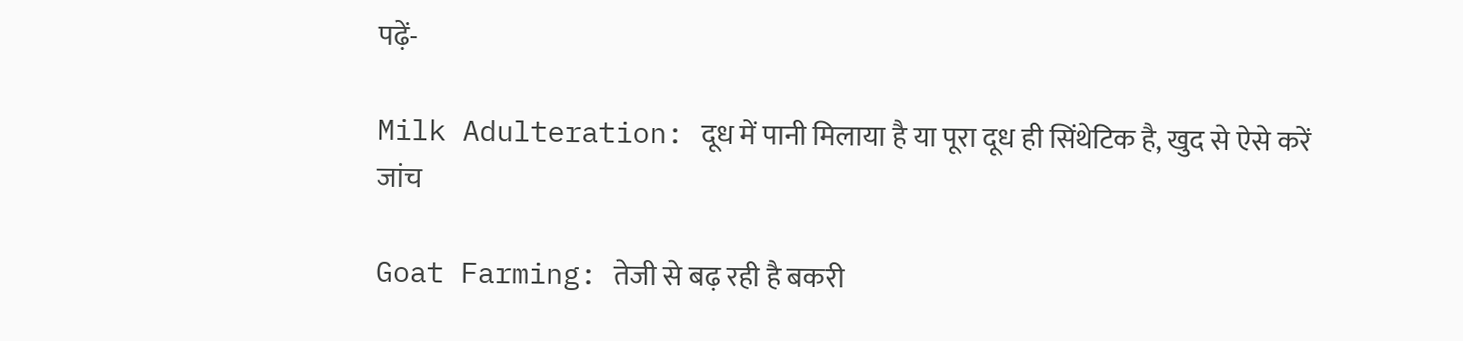पढ़ें-

Milk Adulteration: दूध में पानी मिलाया है या पूरा दूध ही सिंथेटिक है, खुद से ऐसे करें जांच

Goat Farming: तेजी से बढ़ रही है बकरी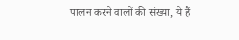पालन करने वालों की संख्या, ये हैं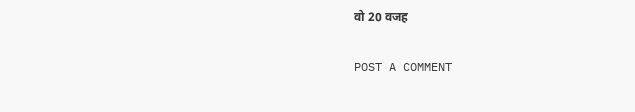वो 20 वजह

POST A COMMENT